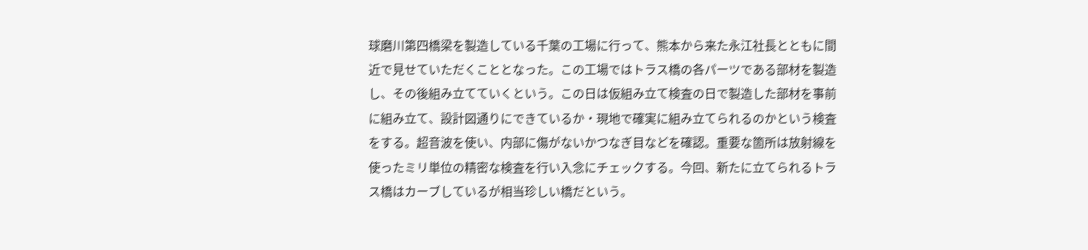球磨川第四橋梁を製造している千葉の工場に行って、熊本から来た永江社長とともに間近で見せていただくこととなった。この工場ではトラス橋の各パーツである部材を製造し、その後組み立てていくという。この日は仮組み立て検査の日で製造した部材を事前に組み立て、設計図通りにできているか・現地で確実に組み立てられるのかという検査をする。超音波を使い、内部に傷がないかつなぎ目などを確認。重要な箇所は放射線を使ったミリ単位の精密な検査を行い入念にチェックする。今回、新たに立てられるトラス橋はカーブしているが相当珍しい橋だという。